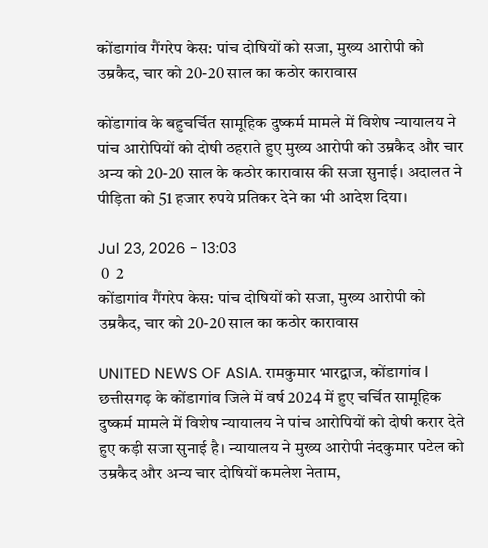कोंडागांव गैंगरेप केस: पांच दोषियों को सजा, मुख्य आरोपी को उम्रकैद, चार को 20-20 साल का कठोर कारावास

कोंडागांव के बहुचर्चित सामूहिक दुष्कर्म मामले में विशेष न्यायालय ने पांच आरोपियों को दोषी ठहराते हुए मुख्य आरोपी को उम्रकैद और चार अन्य को 20-20 साल के कठोर कारावास की सजा सुनाई। अदालत ने पीड़िता को 51 हजार रुपये प्रतिकर देने का भी आदेश दिया।

Jul 23, 2026 - 13:03
 0  2
कोंडागांव गैंगरेप केस: पांच दोषियों को सजा, मुख्य आरोपी को उम्रकैद, चार को 20-20 साल का कठोर कारावास

UNITED NEWS OF ASIA. रामकुमार भारद्वाज, कोंडागांव l छत्तीसगढ़ के कोंडागांव जिले में वर्ष 2024 में हुए चर्चित सामूहिक दुष्कर्म मामले में विशेष न्यायालय ने पांच आरोपियों को दोषी करार देते हुए कड़ी सजा सुनाई है। न्यायालय ने मुख्य आरोपी नंदकुमार पटेल को उम्रकैद और अन्य चार दोषियों कमलेश नेताम,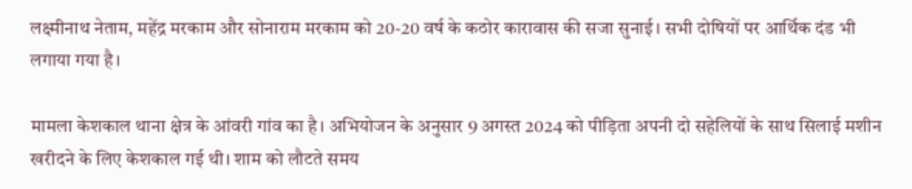लक्ष्मीनाथ नेताम, महेंद्र मरकाम और सोनाराम मरकाम को 20-20 वर्ष के कठोर कारावास की सजा सुनाई। सभी दोषियों पर आर्थिक दंड भी लगाया गया है।

मामला केशकाल थाना क्षेत्र के आंवरी गांव का है। अभियोजन के अनुसार 9 अगस्त 2024 को पीड़िता अपनी दो सहेलियों के साथ सिलाई मशीन खरीदने के लिए केशकाल गई थी। शाम को लौटते समय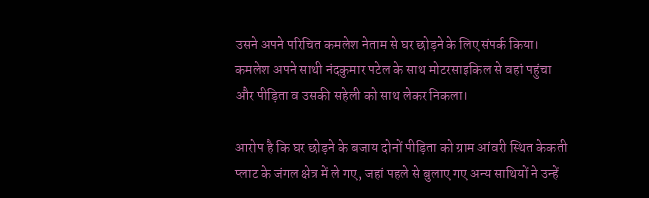उसने अपने परिचित कमलेश नेताम से घर छोड़ने के लिए संपर्क किया। कमलेश अपने साथी नंदकुमार पटेल के साथ मोटरसाइकिल से वहां पहुंचा और पीड़िता व उसकी सहेली को साथ लेकर निकला।

आरोप है कि घर छोड़ने के बजाय दोनों पीड़िता को ग्राम आंवरी स्थित केकती प्लाट के जंगल क्षेत्र में ले गए, जहां पहले से बुलाए गए अन्य साथियों ने उन्हें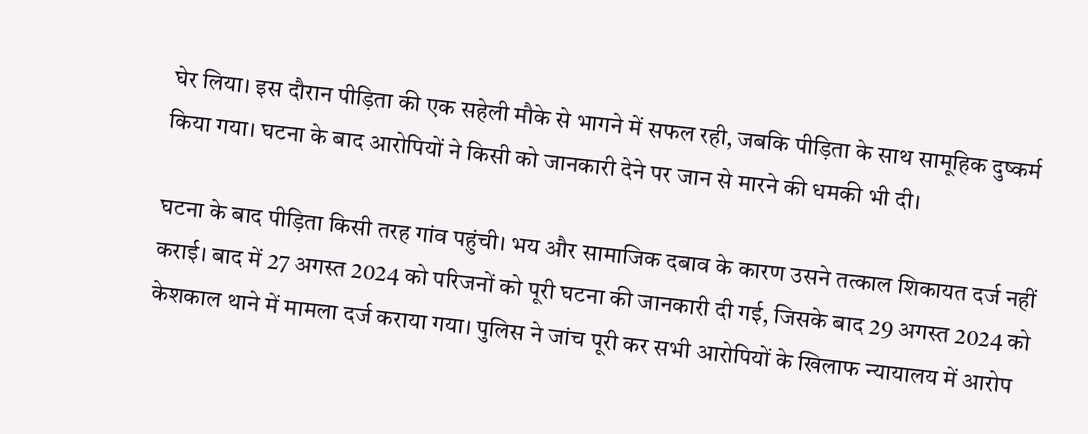घेर लिया। इस दौरान पीड़िता की एक सहेली मौके से भागने में सफल रही, जबकि पीड़िता के साथ सामूहिक दुष्कर्म किया गया। घटना के बाद आरोपियों ने किसी को जानकारी देने पर जान से मारने की धमकी भी दी।

घटना के बाद पीड़िता किसी तरह गांव पहुंची। भय और सामाजिक दबाव के कारण उसने तत्काल शिकायत दर्ज नहीं कराई। बाद में 27 अगस्त 2024 को परिजनों को पूरी घटना की जानकारी दी गई, जिसके बाद 29 अगस्त 2024 को केशकाल थाने में मामला दर्ज कराया गया। पुलिस ने जांच पूरी कर सभी आरोपियों के खिलाफ न्यायालय में आरोप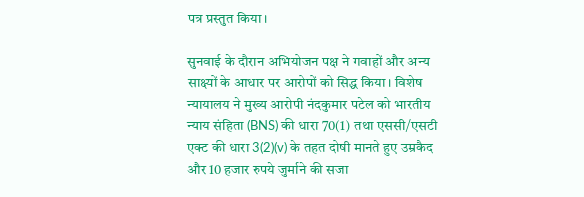पत्र प्रस्तुत किया।

सुनवाई के दौरान अभियोजन पक्ष ने गवाहों और अन्य साक्ष्यों के आधार पर आरोपों को सिद्ध किया। विशेष न्यायालय ने मुख्य आरोपी नंदकुमार पटेल को भारतीय न्याय संहिता (BNS) की धारा 70(1) तथा एससी/एसटी एक्ट की धारा 3(2)(v) के तहत दोषी मानते हुए उम्रकैद और 10 हजार रुपये जुर्माने की सजा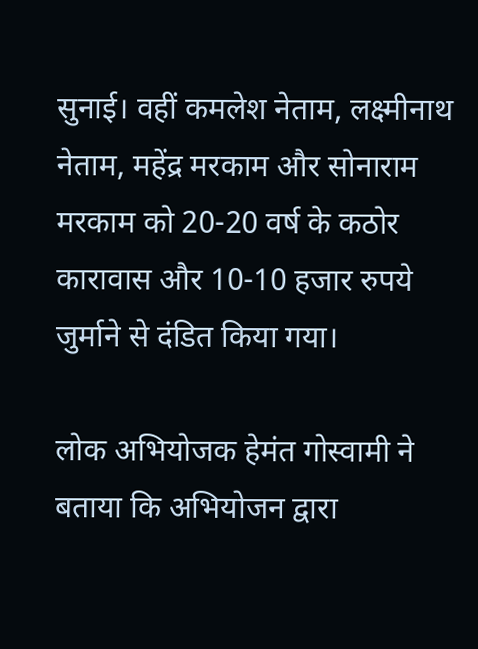सुनाई। वहीं कमलेश नेताम, लक्ष्मीनाथ नेताम, महेंद्र मरकाम और सोनाराम मरकाम को 20-20 वर्ष के कठोर कारावास और 10-10 हजार रुपये जुर्माने से दंडित किया गया।

लोक अभियोजक हेमंत गोस्वामी ने बताया कि अभियोजन द्वारा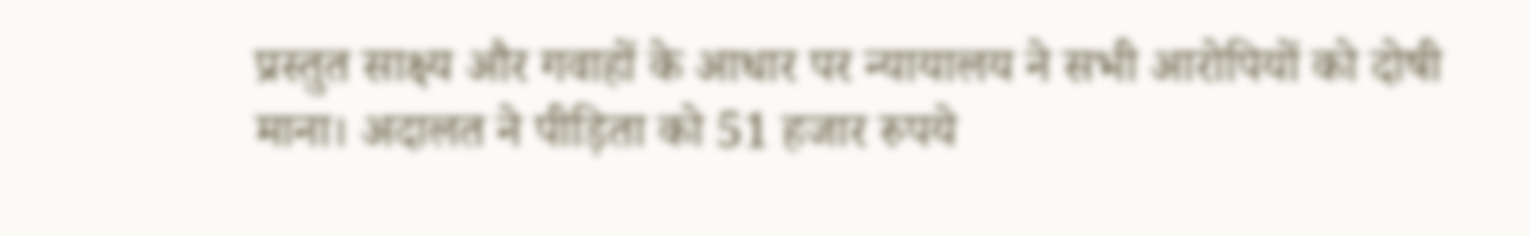प्रस्तुत साक्ष्य और गवाहों के आधार पर न्यायालय ने सभी आरोपियों को दोषी माना। अदालत ने पीड़िता को 51 हजार रुपये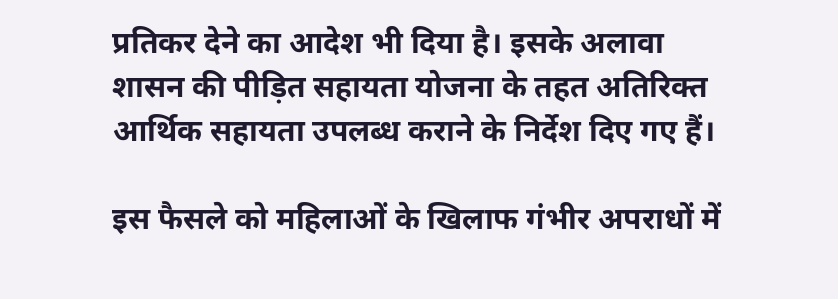प्रतिकर देने का आदेश भी दिया है। इसके अलावा शासन की पीड़ित सहायता योजना के तहत अतिरिक्त आर्थिक सहायता उपलब्ध कराने के निर्देश दिए गए हैं।

इस फैसले को महिलाओं के खिलाफ गंभीर अपराधों में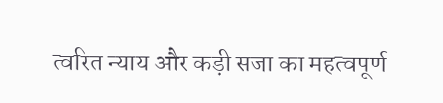त्वरित न्याय और कड़ी सजा का महत्वपूर्ण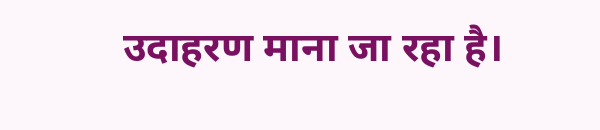उदाहरण माना जा रहा है।